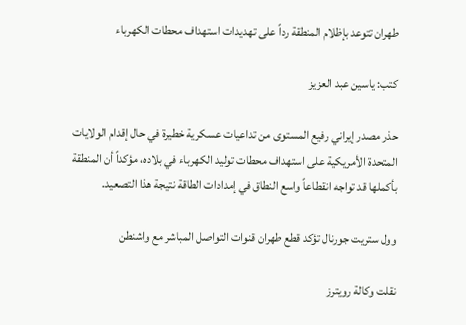طهران تتوعد بإظلام المنطقة رداً على تهديدات استهداف محطات الكهرباء

كتب: ياسين عبد العزيز

حذر مصدر إيراني رفيع المستوى من تداعيات عسكرية خطيرة في حال إقدام الولايات المتحدة الأمريكية على استهداف محطات توليد الكهرباء في بلاده، مؤكداً أن المنطقة بأكملها قد تواجه انقطاعاً واسع النطاق في إمدادات الطاقة نتيجة هذا التصعيد.

وول ستريت جورنال تؤكد قطع طهران قنوات التواصل المباشر مع واشنطن

نقلت وكالة رويترز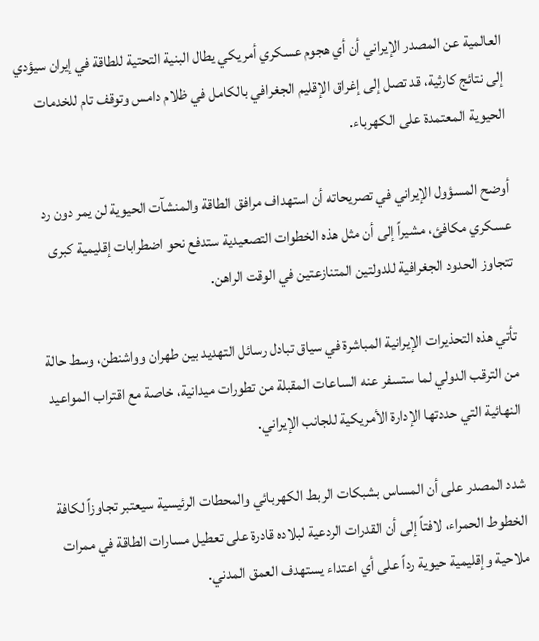العالمية عن المصدر الإيراني أن أي هجوم عسكري أمريكي يطال البنية التحتية للطاقة في إيران سيؤدي إلى نتائج كارثية، قد تصل إلى إغراق الإقليم الجغرافي بالكامل في ظلام دامس وتوقف تام للخدمات الحيوية المعتمدة على الكهرباء.

أوضح المسؤول الإيراني في تصريحاته أن استهداف مرافق الطاقة والمنشآت الحيوية لن يمر دون رد عسكري مكافئ، مشيراً إلى أن مثل هذه الخطوات التصعيدية ستدفع نحو اضطرابات إقليمية كبرى تتجاوز الحدود الجغرافية للدولتين المتنازعتين في الوقت الراهن.

تأتي هذه التحذيرات الإيرانية المباشرة في سياق تبادل رسائل التهديد بين طهران وواشنطن، وسط حالة من الترقب الدولي لما ستسفر عنه الساعات المقبلة من تطورات ميدانية، خاصة مع اقتراب المواعيد النهائية التي حددتها الإدارة الأمريكية للجانب الإيراني.

شدد المصدر على أن المساس بشبكات الربط الكهربائي والمحطات الرئيسية سيعتبر تجاوزاً لكافة الخطوط الحمراء، لافتاً إلى أن القدرات الردعية لبلاده قادرة على تعطيل مسارات الطاقة في ممرات ملاحية وإقليمية حيوية رداً على أي اعتداء يستهدف العمق المدني.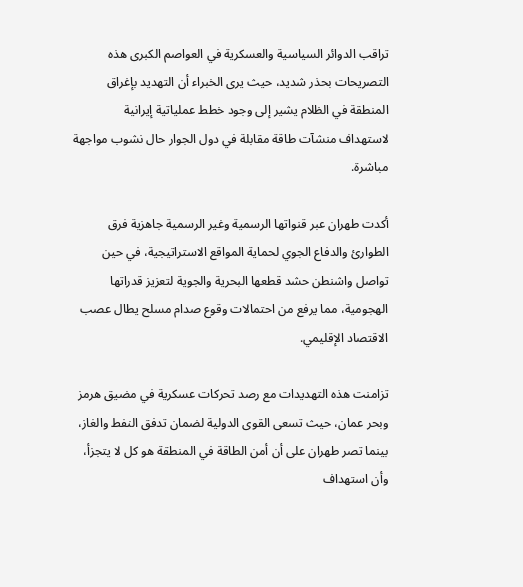تراقب الدوائر السياسية والعسكرية في العواصم الكبرى هذه التصريحات بحذر شديد، حيث يرى الخبراء أن التهديد بإغراق المنطقة في الظلام يشير إلى وجود خطط عملياتية إيرانية لاستهداف منشآت طاقة مقابلة في دول الجوار حال نشوب مواجهة مباشرة.

أكدت طهران عبر قنواتها الرسمية وغير الرسمية جاهزية فرق الطوارئ والدفاع الجوي لحماية المواقع الاستراتيجية، في حين تواصل واشنطن حشد قطعها البحرية والجوية لتعزيز قدراتها الهجومية، مما يرفع من احتمالات وقوع صدام مسلح يطال عصب الاقتصاد الإقليمي.

تزامنت هذه التهديدات مع رصد تحركات عسكرية في مضيق هرمز وبحر عمان، حيث تسعى القوى الدولية لضمان تدفق النفط والغاز، بينما تصر طهران على أن أمن الطاقة في المنطقة هو كل لا يتجزأ، وأن استهداف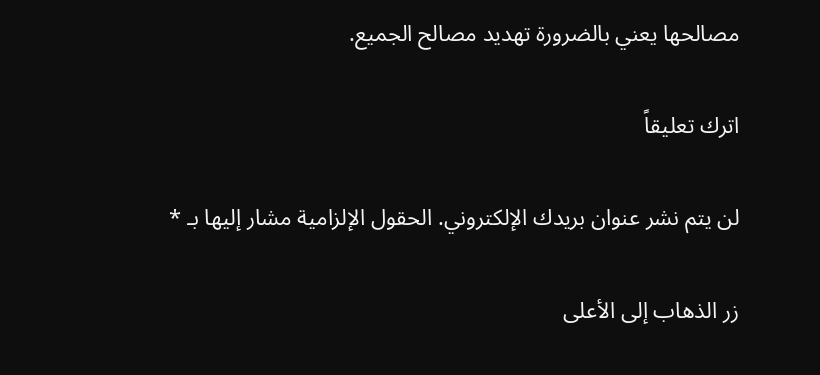مصالحها يعني بالضرورة تهديد مصالح الجميع.

اترك تعليقاً

لن يتم نشر عنوان بريدك الإلكتروني. الحقول الإلزامية مشار إليها بـ *

زر الذهاب إلى الأعلى